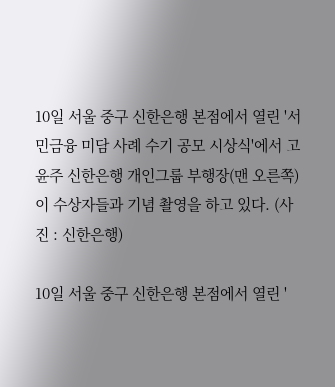10일 서울 중구 신한은행 본점에서 열린 '서민금융 미담 사례 수기 공모 시상식'에서 고윤주 신한은행 개인그룹 부행장(맨 오른쪽)이 수상자들과 기념 촬영을 하고 있다. (사진 : 신한은행)

10일 서울 중구 신한은행 본점에서 열린 '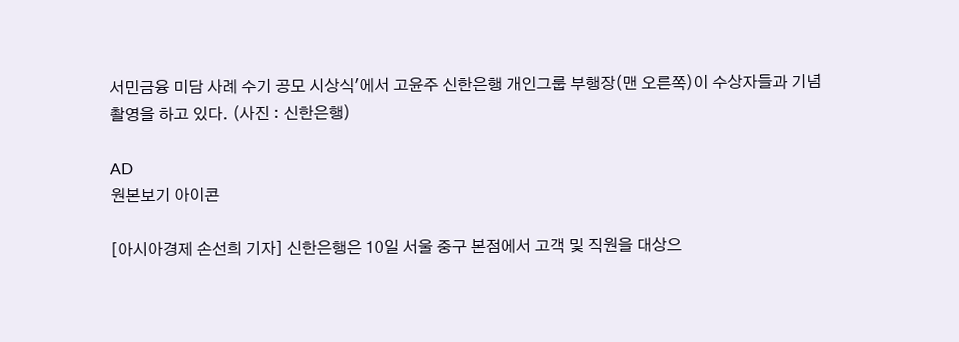서민금융 미담 사례 수기 공모 시상식'에서 고윤주 신한은행 개인그룹 부행장(맨 오른쪽)이 수상자들과 기념 촬영을 하고 있다. (사진 : 신한은행)

AD
원본보기 아이콘

[아시아경제 손선희 기자] 신한은행은 10일 서울 중구 본점에서 고객 및 직원을 대상으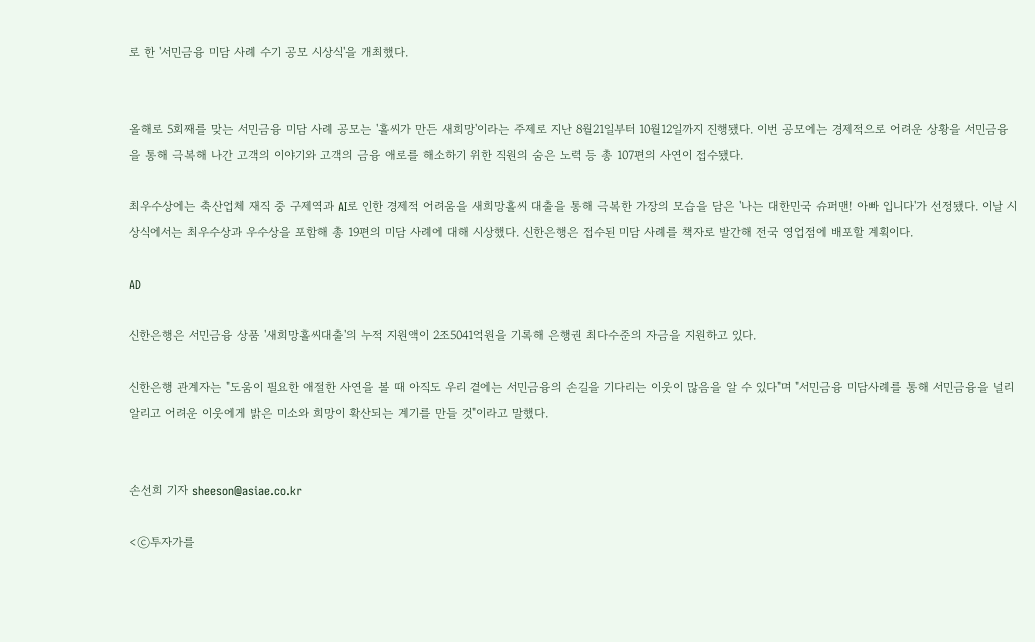로 한 '서민금융 미담 사례 수기 공모 시상식'을 개최했다.


올해로 5회째를 맞는 서민금융 미담 사례 공모는 '홀씨가 만든 새희망'이라는 주제로 지난 8월21일부터 10월12일까지 진행됐다. 이번 공모에는 경제적으로 어려운 상황을 서민금융을 통해 극복해 나간 고객의 이야기와 고객의 금융 애로를 해소하기 위한 직원의 숨은 노력 등 총 107편의 사연이 접수됐다.

최우수상에는 축산업체 재직 중 구제역과 AI로 인한 경제적 어려움을 새희망홀씨 대출을 통해 극복한 가장의 모습을 담은 '나는 대한민국 슈퍼맨! 아빠 입니다'가 선정됐다. 이날 시상식에서는 최우수상과 우수상을 포함해 총 19편의 미담 사례에 대해 시상했다. 신한은행은 접수된 미담 사례를 책자로 발간해 전국 영업점에 배포할 계획이다.

AD

신한은행은 서민금융 상품 '새희망홀씨대출'의 누적 지원액이 2조5041억원을 기록해 은행권 최다수준의 자금을 지원하고 있다.

신한은행 관계자는 "도움이 필요한 애절한 사연을 볼 때 아직도 우리 곁에는 서민금융의 손길을 기다리는 이웃이 많음을 알 수 있다"며 "서민금융 미담사례를 통해 서민금융을 널리 알리고 어려운 이웃에게 밝은 미소와 희망이 확산되는 계기를 만들 것"이라고 말했다.


손선희 기자 sheeson@asiae.co.kr

<ⓒ투자가를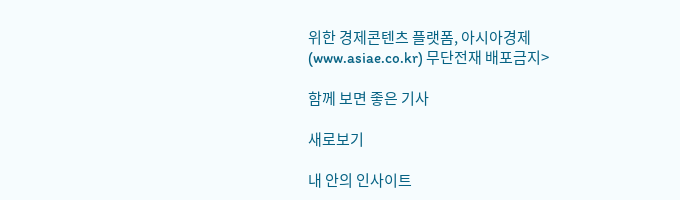위한 경제콘텐츠 플랫폼, 아시아경제(www.asiae.co.kr) 무단전재 배포금지>

함께 보면 좋은 기사

새로보기

내 안의 인사이트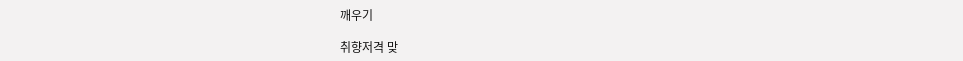깨우기

취향저격 맞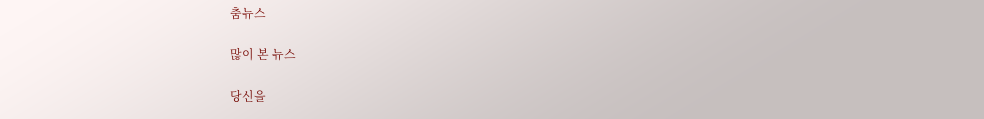춤뉴스

많이 본 뉴스

당신을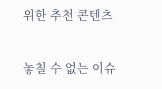위한 추천 콘텐츠

놓칠 수 없는 이슈